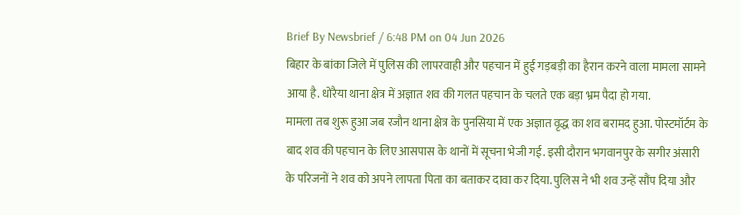Brief By Newsbrief / 6:48 PM on 04 Jun 2026
बिहार के बांका जिले में पुलिस की लापरवाही और पहचान में हुई गड़बड़ी का हैरान करने वाला मामला सामने आया है. धोरैया थाना क्षेत्र में अज्ञात शव की गलत पहचान के चलते एक बड़ा भ्रम पैदा हो गया.
मामला तब शुरू हुआ जब रजौन थाना क्षेत्र के पुनसिया में एक अज्ञात वृद्ध का शव बरामद हुआ. पोस्टमॉर्टम के बाद शव की पहचान के लिए आसपास के थानों में सूचना भेजी गई. इसी दौरान भगवानपुर के सगीर अंसारी के परिजनों ने शव को अपने लापता पिता का बताकर दावा कर दिया. पुलिस ने भी शव उन्हें सौंप दिया और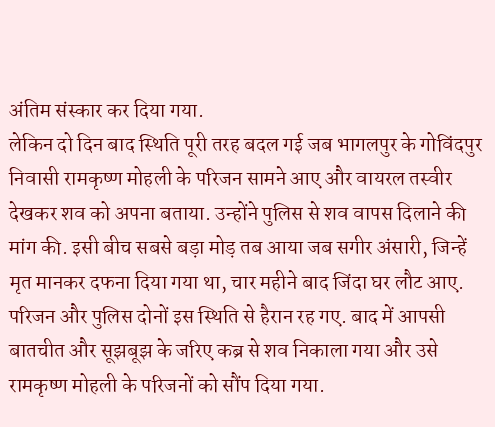अंतिम संस्कार कर दिया गया.
लेकिन दो दिन बाद स्थिति पूरी तरह बदल गई जब भागलपुर के गोविंदपुर निवासी रामकृष्ण मोहली के परिजन सामने आए और वायरल तस्वीर देखकर शव को अपना बताया. उन्होंने पुलिस से शव वापस दिलाने की मांग की. इसी बीच सबसे बड़ा मोड़ तब आया जब सगीर अंसारी, जिन्हें मृत मानकर दफना दिया गया था, चार महीने बाद जिंदा घर लौट आए.
परिजन और पुलिस दोनों इस स्थिति से हैरान रह गए. बाद में आपसी बातचीत और सूझबूझ के जरिए कब्र से शव निकाला गया और उसे रामकृष्ण मोहली के परिजनों को सौंप दिया गया.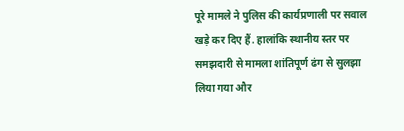पूरे मामले ने पुलिस की कार्यप्रणाली पर सवाल खड़े कर दिए हैं. हालांकि स्थानीय स्तर पर समझदारी से मामला शांतिपूर्ण ढंग से सुलझा लिया गया और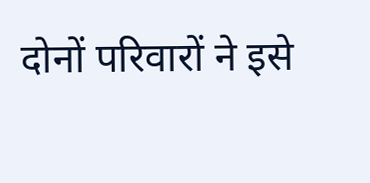दोनों परिवारों ने इसे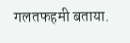गलतफहमी बताया.